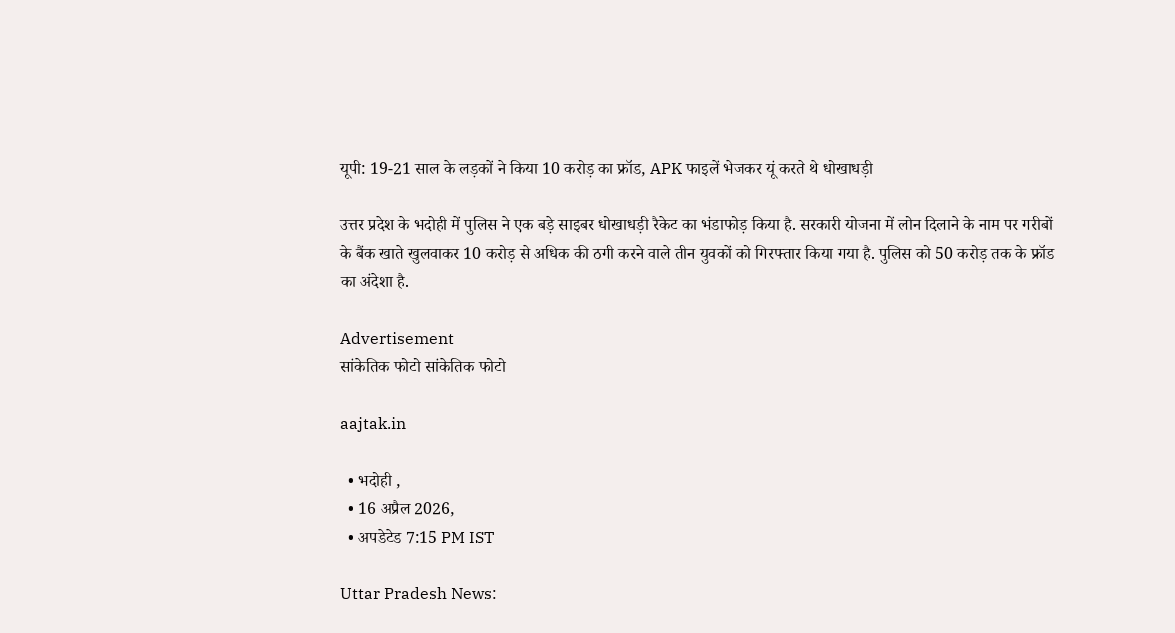यूपी: 19-21 साल के लड़कों ने किया 10 करोड़ का फ्रॉड, APK फाइलें भेजकर यूं करते थे धोखाधड़ी

उत्तर प्रदेश के भदोही में पुलिस ने एक बड़े साइबर धोखाधड़ी रैकेट का भंडाफोड़ किया है. सरकारी योजना में लोन दिलाने के नाम पर गरीबों के बैंक खाते खुलवाकर 10 करोड़ से अधिक की ठगी करने वाले तीन युवकों को गिरफ्तार किया गया है. पुलिस को 50 करोड़ तक के फ्रॉड का अंदेशा है.

Advertisement
सांकेतिक फोटो सांकेतिक फोटो

aajtak.in

  • भदोही ,
  • 16 अप्रैल 2026,
  • अपडेटेड 7:15 PM IST

Uttar Pradesh News: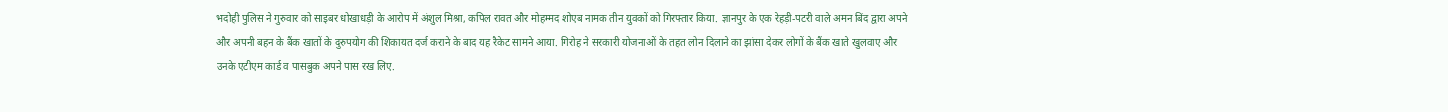भदोही पुलिस ने गुरुवार को साइबर धोखाधड़ी के आरोप में अंशुल मिश्रा, कपिल रावत और मोहम्मद शोएब नामक तीन युवकों को गिरफ्तार किया. ज्ञानपुर के एक रेहड़ी-पटरी वाले अमन बिंद द्वारा अपने और अपनी बहन के बैंक खातों के दुरुपयोग की शिकायत दर्ज कराने के बाद यह रैकेट सामने आया. गिरोह ने सरकारी योजनाओं के तहत लोन दिलाने का झांसा देकर लोगों के बैंक खाते खुलवाए और उनके एटीएम कार्ड व पासबुक अपने पास रख लिए.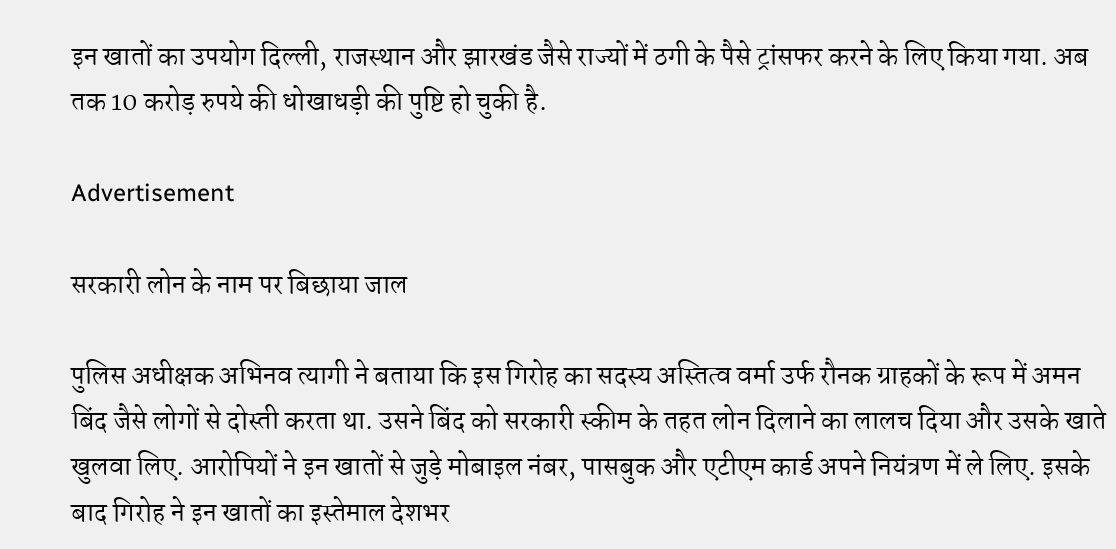इन खातों का उपयोग दिल्ली, राजस्थान और झारखंड जैसे राज्यों में ठगी के पैसे ट्रांसफर करने के लिए किया गया. अब तक 10 करोड़ रुपये की धोखाधड़ी की पुष्टि हो चुकी है.

Advertisement

सरकारी लोन के नाम पर बिछाया जाल

पुलिस अधीक्षक अभिनव त्यागी ने बताया कि इस गिरोह का सदस्य अस्तित्व वर्मा उर्फ रौनक ग्राहकों के रूप में अमन बिंद जैसे लोगों से दोस्ती करता था. उसने बिंद को सरकारी स्कीम के तहत लोन दिलाने का लालच दिया और उसके खाते खुलवा लिए. आरोपियों ने इन खातों से जुड़े मोबाइल नंबर, पासबुक और एटीएम कार्ड अपने नियंत्रण में ले लिए. इसके बाद गिरोह ने इन खातों का इस्तेमाल देशभर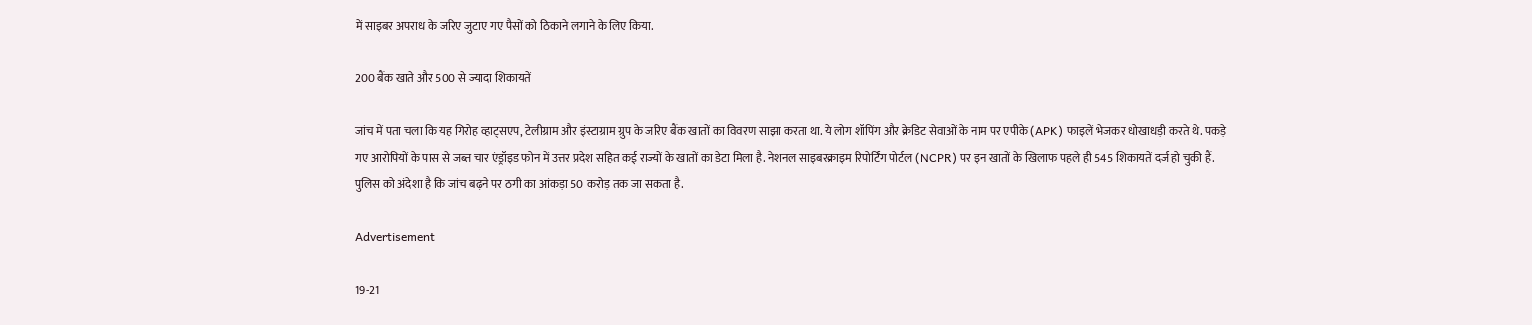में साइबर अपराध के जरिए जुटाए गए पैसों को ठिकाने लगाने के लिए किया.

200 बैंक खाते और 500 से ज्यादा शिकायतें

जांच में पता चला कि यह गिरोह व्हाट्सएप, टेलीग्राम और इंस्टाग्राम ग्रुप के जरिए बैंक खातों का विवरण साझा करता था. ये लोग शॉपिंग और क्रेडिट सेवाओं के नाम पर एपीके (APK) फाइलें भेजकर धोखाधड़ी करते थे. पकड़े गए आरोपियों के पास से जब्त चार एंड्रॉइड फोन में उत्तर प्रदेश सहित कई राज्यों के खातों का डेटा मिला है. नेशनल साइबरक्राइम रिपोर्टिंग पोर्टल (NCPR) पर इन खातों के खिलाफ पहले ही 545 शिकायतें दर्ज हो चुकी हैं. पुलिस को अंदेशा है कि जांच बढ़ने पर ठगी का आंकड़ा 50 करोड़ तक जा सकता है.

Advertisement

19-21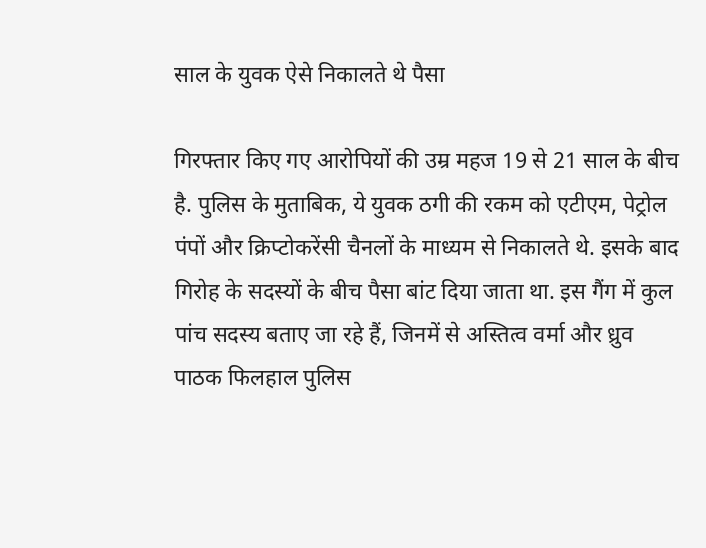साल के युवक ऐसे निकालते थे पैसा

गिरफ्तार किए गए आरोपियों की उम्र महज 19 से 21 साल के बीच है. पुलिस के मुताबिक, ये युवक ठगी की रकम को एटीएम, पेट्रोल पंपों और क्रिप्टोकरेंसी चैनलों के माध्यम से निकालते थे. इसके बाद गिरोह के सदस्यों के बीच पैसा बांट दिया जाता था. इस गैंग में कुल पांच सदस्य बताए जा रहे हैं, जिनमें से अस्तित्व वर्मा और ध्रुव पाठक फिलहाल पुलिस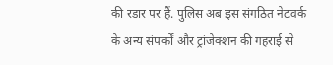की रडार पर हैं. पुलिस अब इस संगठित नेटवर्क के अन्य संपर्कों और ट्रांजेक्शन की गहराई से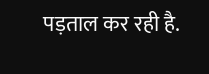पड़ताल कर रही है.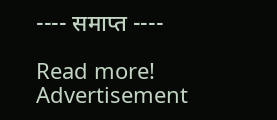---- समाप्त ----

Read more!
Advertisement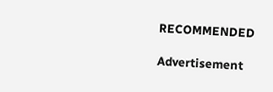RECOMMENDED

Advertisement